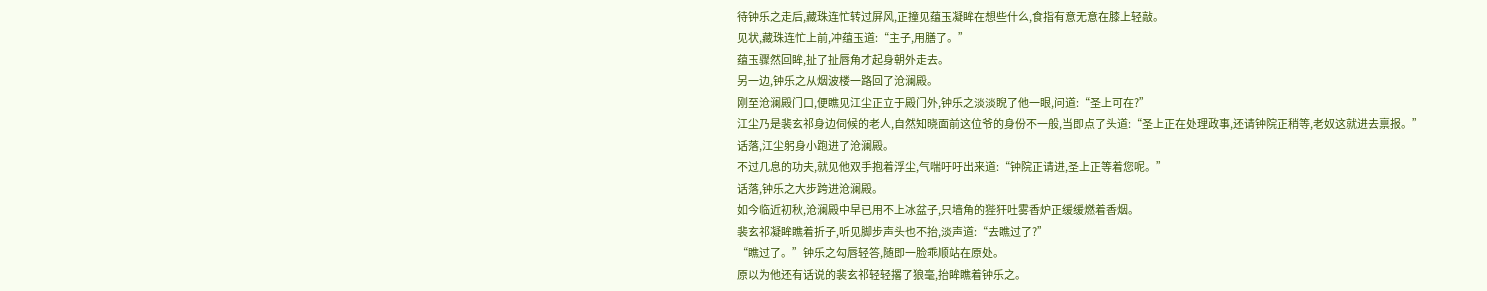待钟乐之走后,藏珠连忙转过屏风,正撞见蕴玉凝眸在想些什么,食指有意无意在膝上轻敲。
见状,藏珠连忙上前,冲蕴玉道:“主子,用膳了。”
蕴玉骤然回眸,扯了扯唇角才起身朝外走去。
另一边,钟乐之从烟波楼一路回了沧澜殿。
刚至沧澜殿门口,便瞧见江尘正立于殿门外,钟乐之淡淡睨了他一眼,问道:“圣上可在?”
江尘乃是裴玄祁身边伺候的老人,自然知晓面前这位爷的身份不一般,当即点了头道:“圣上正在处理政事,还请钟院正稍等,老奴这就进去禀报。”
话落,江尘躬身小跑进了沧澜殿。
不过几息的功夫,就见他双手抱着浮尘,气喘吁吁出来道:“钟院正请进,圣上正等着您呢。”
话落,钟乐之大步跨进沧澜殿。
如今临近初秋,沧澜殿中早已用不上冰盆子,只墙角的狴犴吐雾香炉正缓缓燃着香烟。
裴玄祁凝眸瞧着折子,听见脚步声头也不抬,淡声道:“去瞧过了?”
“瞧过了。”钟乐之勾唇轻答,随即一脸乖顺站在原处。
原以为他还有话说的裴玄祁轻轻撂了狼毫,抬眸瞧着钟乐之。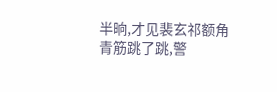半晌,才见裴玄祁额角青筋跳了跳,警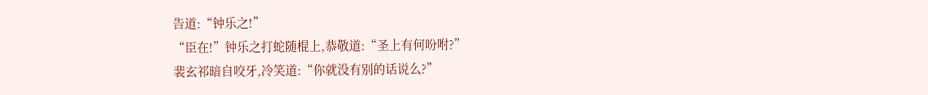告道:“钟乐之!”
“臣在!”钟乐之打蛇随棍上,恭敬道:“圣上有何吩咐?”
裴玄祁暗自咬牙,冷笑道:“你就没有别的话说么?”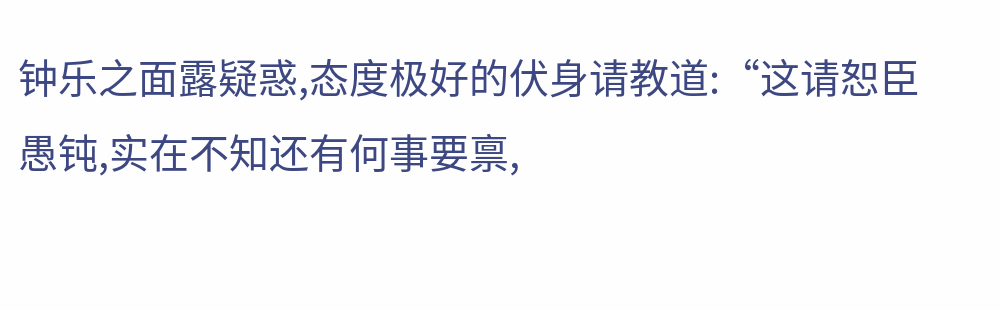钟乐之面露疑惑,态度极好的伏身请教道:“这请恕臣愚钝,实在不知还有何事要禀,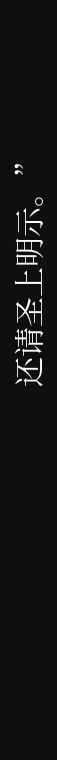还请圣上明示。”